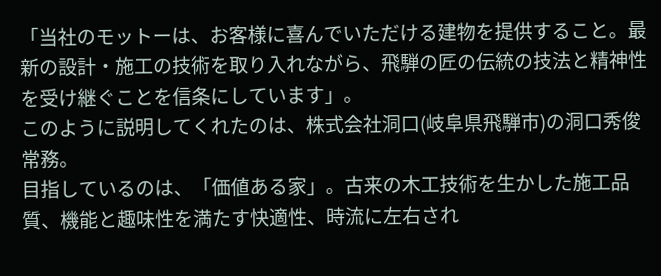「当社のモットーは、お客様に喜んでいただける建物を提供すること。最新の設計・施工の技術を取り入れながら、飛騨の匠の伝統の技法と精神性を受け継ぐことを信条にしています」。
このように説明してくれたのは、株式会社洞口(岐阜県飛騨市)の洞口秀俊常務。
目指しているのは、「価値ある家」。古来の木工技術を生かした施工品質、機能と趣味性を満たす快適性、時流に左右され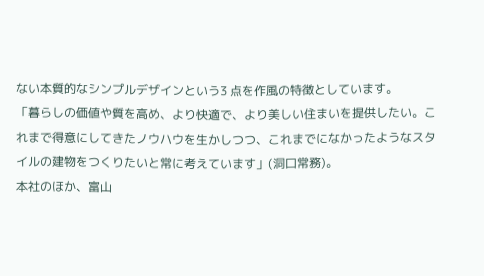ない本質的なシンプルデザインという3 点を作風の特徴としています。
「暮らしの価値や質を高め、より快適で、より美しい住まいを提供したい。これまで得意にしてきたノウハウを生かしつつ、これまでになかったようなスタイルの建物をつくりたいと常に考えています」(洞口常務)。
本社のほか、富山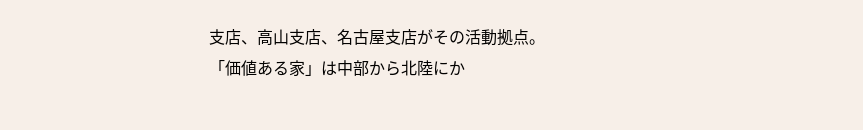支店、高山支店、名古屋支店がその活動拠点。「価値ある家」は中部から北陸にか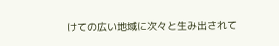けての広い地域に次々と生み出されて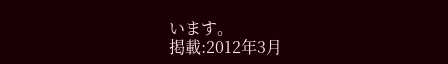います。
掲載:2012年3月